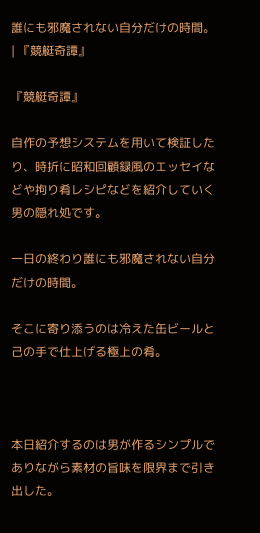誰にも邪魔されない自分だけの時間。 | 『競艇奇譚』

『競艇奇譚』

自作の予想システムを用いて検証したり、時折に昭和回顧録風のエッセイなどや拘り肴レシピなどを紹介していく男の隠れ処です。

一日の終わり誰にも邪魔されない自分だけの時間。

そこに寄り添うのは冷えた缶ビールと己の手で仕上げる極上の肴。



本日紹介するのは男が作るシンプルでありながら素材の旨味を限界まで引き出した。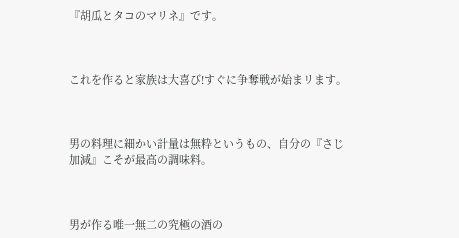『胡瓜とタコのマリネ』です。



これを作ると家族は大喜び!すぐに争奪戦が始まリます。



男の料理に細かい計量は無粋というもの、自分の『さじ加減』こそが最高の調味料。



男が作る唯一無二の究極の酒の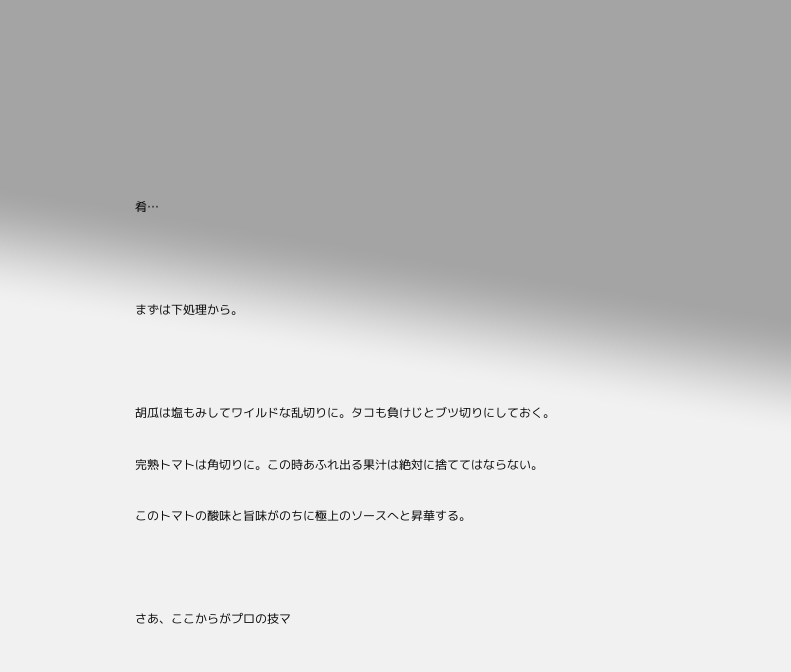肴…



まずは下処理から。



胡瓜は塩もみしてワイルドな乱切りに。タコも負けじとブツ切りにしておく。

完熟トマトは角切りに。この時あふれ出る果汁は絶対に捨ててはならない。

このトマトの酸味と旨味がのちに極上のソースへと昇華する。



さあ、ここからがプロの技マ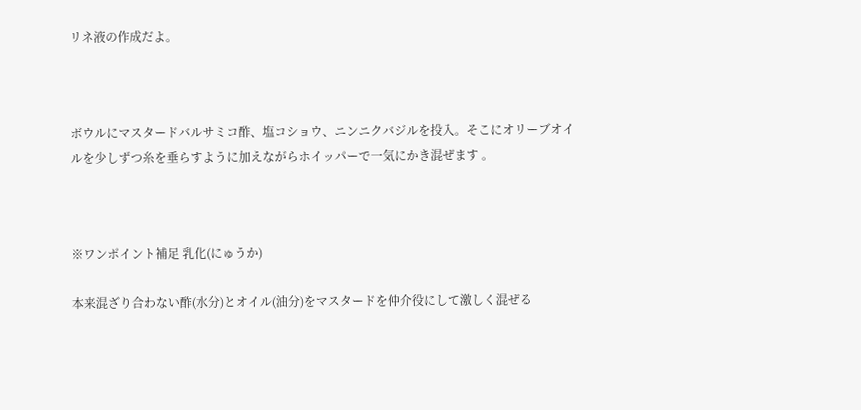リネ液の作成だよ。



ボウルにマスタードバルサミコ酢、塩コショウ、ニンニクバジルを投入。そこにオリーブオイルを少しずつ糸を垂らすように加えながらホイッパーで一気にかき混ぜます 。



※ワンポイント補足 乳化(にゅうか)

本来混ざり合わない酢(水分)とオイル(油分)をマスタードを仲介役にして激しく混ぜる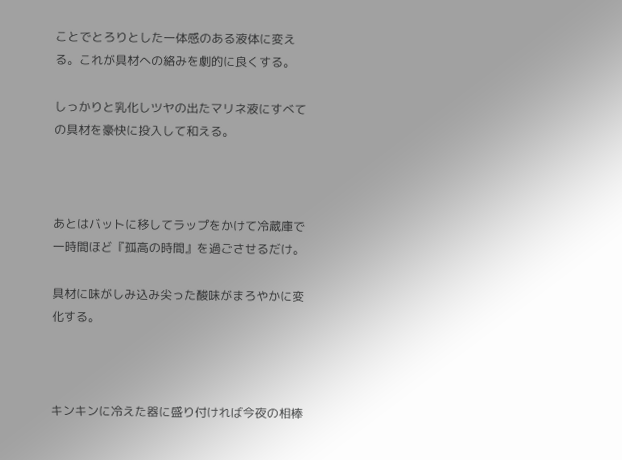ことでとろりとした一体感のある液体に変える。これが具材への絡みを劇的に良くする。

しっかりと乳化しツヤの出たマリネ液にすべての具材を豪快に投入して和える。



あとはバットに移してラップをかけて冷蔵庫で一時間ほど『孤高の時間』を過ごさせるだけ。

具材に味がしみ込み尖った酸味がまろやかに変化する。



キンキンに冷えた器に盛り付ければ今夜の相棒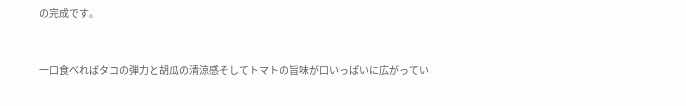の完成です。


一口食べればタコの弾力と胡瓜の清涼感そしてトマトの旨味が口いっぱいに広がってい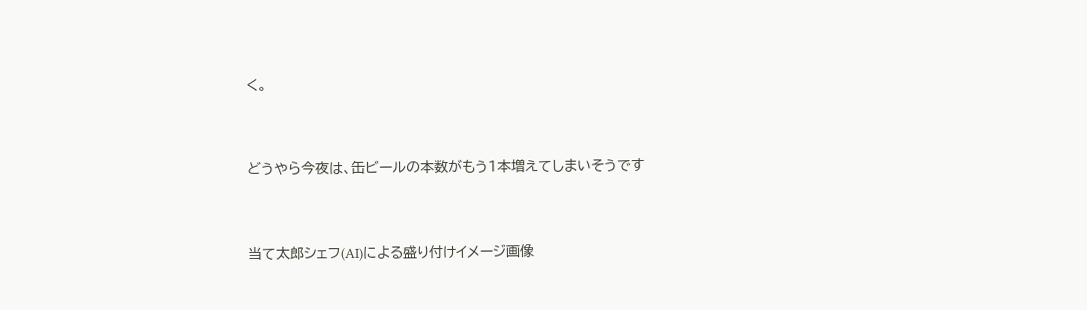く。



どうやら今夜は、缶ビールの本数がもう1本増えてしまいそうです



当て太郎シェフ(AI)による盛り付けイメージ画像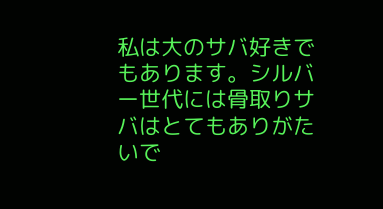私は大のサバ好きでもあります。シルバー世代には骨取りサバはとてもありがたいで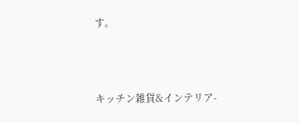す。



キッチン雑貨&インテリア-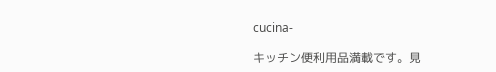cucina-

キッチン便利用品満載です。見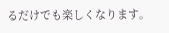るだけでも楽しくなります。